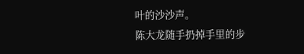叶的沙沙声。
陈大龙随手扔掉手里的步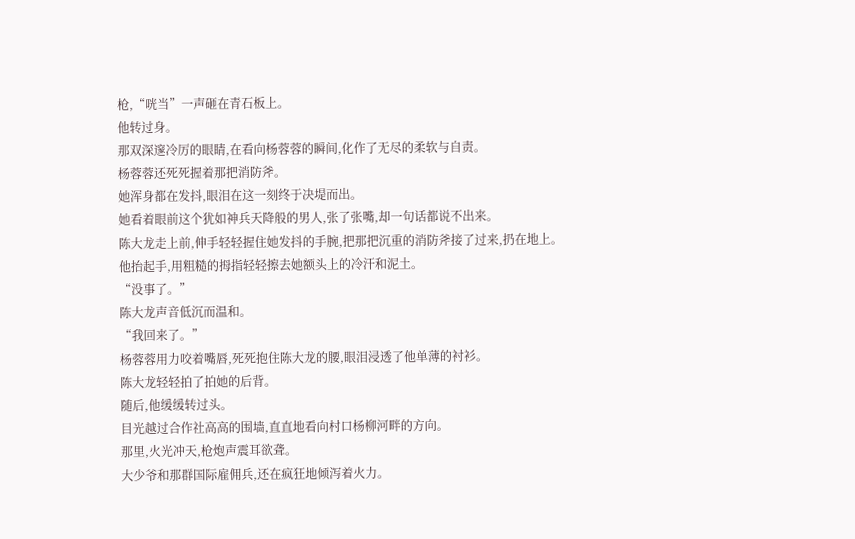枪,“咣当”一声砸在青石板上。
他转过身。
那双深邃冷厉的眼睛,在看向杨蓉蓉的瞬间,化作了无尽的柔软与自责。
杨蓉蓉还死死握着那把消防斧。
她浑身都在发抖,眼泪在这一刻终于决堤而出。
她看着眼前这个犹如神兵天降般的男人,张了张嘴,却一句话都说不出来。
陈大龙走上前,伸手轻轻握住她发抖的手腕,把那把沉重的消防斧接了过来,扔在地上。
他抬起手,用粗糙的拇指轻轻擦去她额头上的冷汗和泥土。
“没事了。”
陈大龙声音低沉而温和。
“我回来了。”
杨蓉蓉用力咬着嘴唇,死死抱住陈大龙的腰,眼泪浸透了他单薄的衬衫。
陈大龙轻轻拍了拍她的后背。
随后,他缓缓转过头。
目光越过合作社高高的围墙,直直地看向村口杨柳河畔的方向。
那里,火光冲天,枪炮声震耳欲聋。
大少爷和那群国际雇佣兵,还在疯狂地倾泻着火力。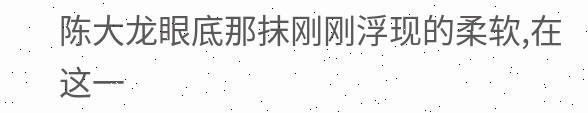陈大龙眼底那抹刚刚浮现的柔软,在这一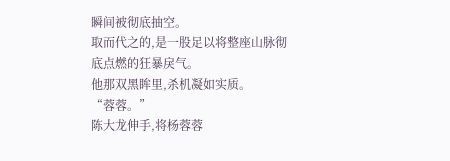瞬间被彻底抽空。
取而代之的,是一股足以将整座山脉彻底点燃的狂暴戾气。
他那双黑眸里,杀机凝如实质。
“蓉蓉。”
陈大龙伸手,将杨蓉蓉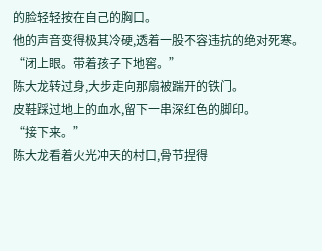的脸轻轻按在自己的胸口。
他的声音变得极其冷硬,透着一股不容违抗的绝对死寒。
“闭上眼。带着孩子下地窖。”
陈大龙转过身,大步走向那扇被踹开的铁门。
皮鞋踩过地上的血水,留下一串深红色的脚印。
“接下来。”
陈大龙看着火光冲天的村口,骨节捏得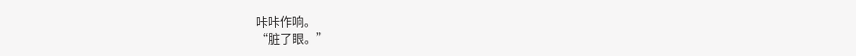咔咔作响。
“脏了眼。”